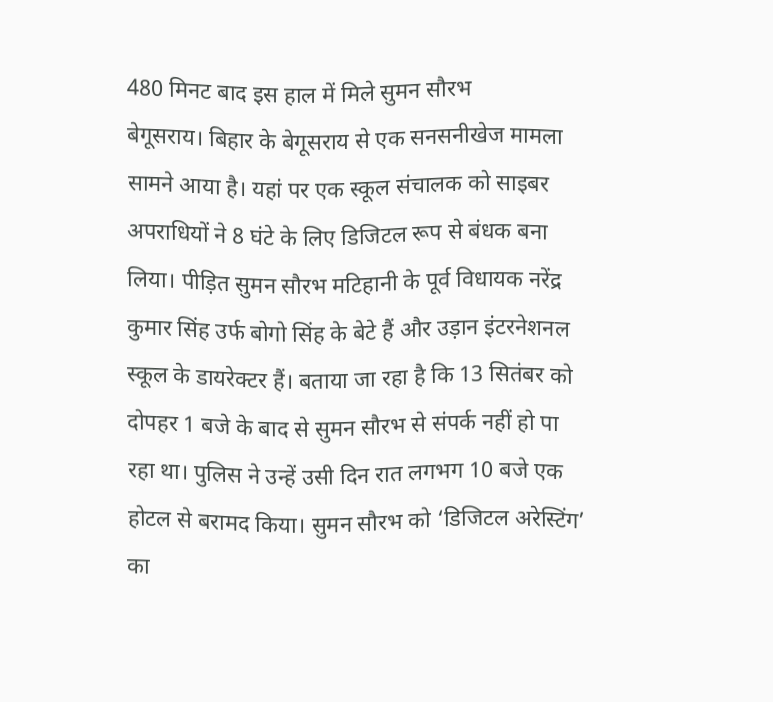480 मिनट बाद इस हाल में मिले सुमन सौरभ
बेगूसराय। बिहार के बेगूसराय से एक सनसनीखेज मामला सामने आया है। यहां पर एक स्कूल संचालक को साइबर अपराधियों ने 8 घंटे के लिए डिजिटल रूप से बंधक बना लिया। पीड़ित सुमन सौरभ मटिहानी के पूर्व विधायक नरेंद्र कुमार सिंह उर्फ बोगो सिंह के बेटे हैं और उड़ान इंटरनेशनल स्कूल के डायरेक्टर हैं। बताया जा रहा है कि 13 सितंबर को दोपहर 1 बजे के बाद से सुमन सौरभ से संपर्क नहीं हो पा रहा था। पुलिस ने उन्हें उसी दिन रात लगभग 10 बजे एक होटल से बरामद किया। सुमन सौरभ को ‘डिजिटल अरेस्टिंग’ का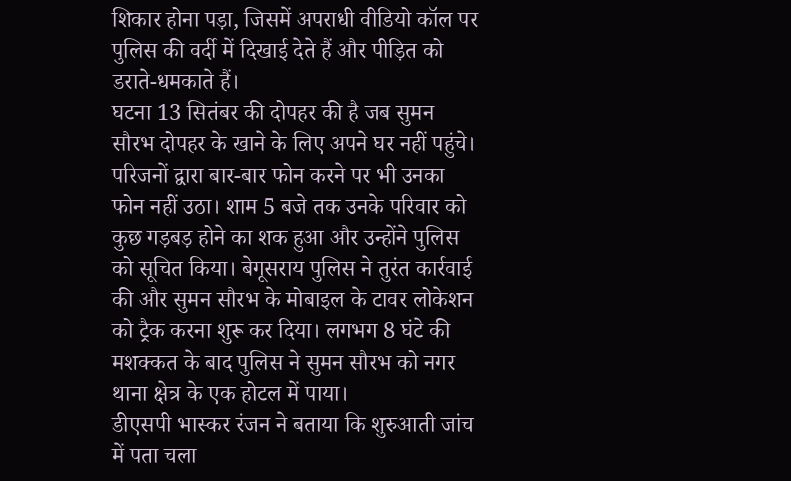शिकार होना पड़ा, जिसमें अपराधी वीडियो कॉल पर पुलिस की वर्दी में दिखाई देते हैं और पीड़ित को डराते-धमकाते हैं।
घटना 13 सितंबर की दोपहर की है जब सुमन सौरभ दोपहर के खाने के लिए अपने घर नहीं पहुंचे। परिजनों द्वारा बार-बार फोन करने पर भी उनका फोन नहीं उठा। शाम 5 बजे तक उनके परिवार को कुछ गड़बड़ होने का शक हुआ और उन्होंने पुलिस को सूचित किया। बेगूसराय पुलिस ने तुरंत कार्रवाई की और सुमन सौरभ के मोबाइल के टावर लोकेशन को ट्रैक करना शुरू कर दिया। लगभग 8 घंटे की मशक्कत के बाद पुलिस ने सुमन सौरभ को नगर थाना क्षेत्र के एक होटल में पाया।
डीएसपी भास्कर रंजन ने बताया कि शुरुआती जांच में पता चला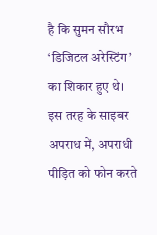है कि सुमन सौरभ ‘डिजिटल अरेस्टिंग’ का शिकार हुए थे। इस तरह के साइबर अपराध में, अपराधी पीड़ित को फोन करते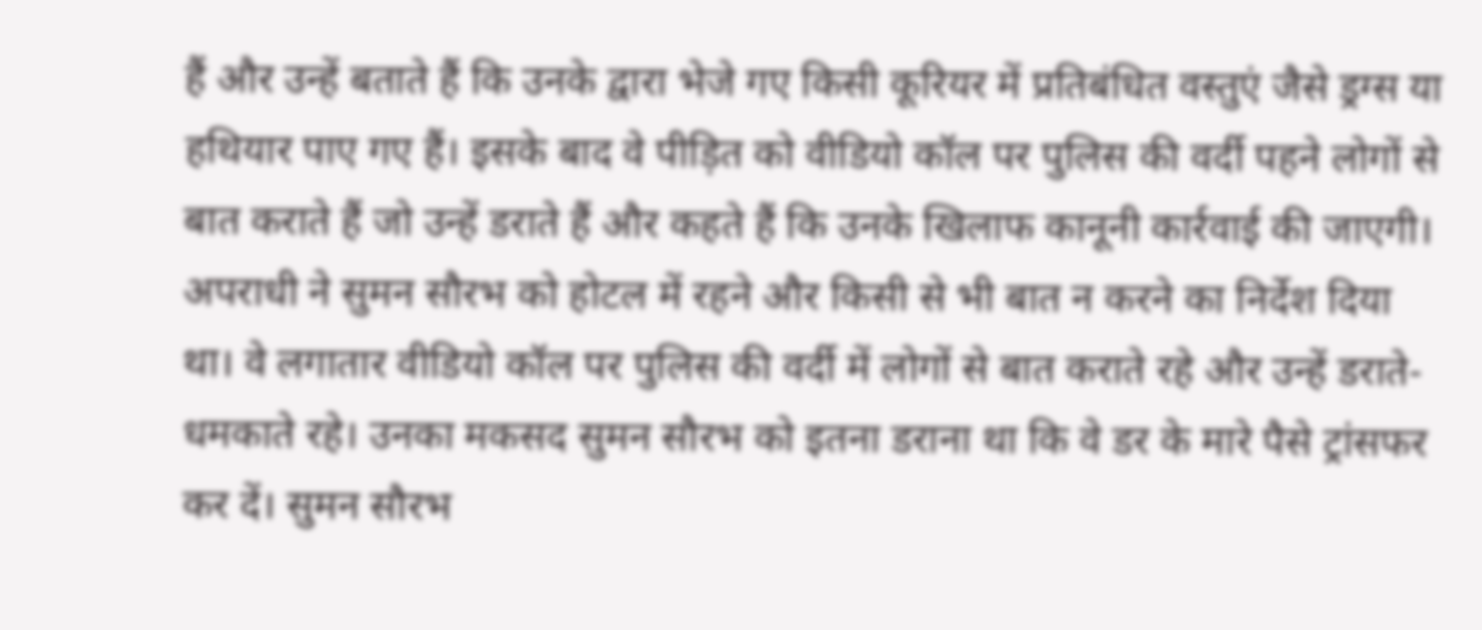हैं और उन्हें बताते हैं कि उनके द्वारा भेजे गए किसी कूरियर में प्रतिबंधित वस्तुएं जैसे ड्रग्स या हथियार पाए गए हैं। इसके बाद वे पीड़ित को वीडियो कॉल पर पुलिस की वर्दी पहने लोगों से बात कराते हैं जो उन्हें डराते हैं और कहते हैं कि उनके खिलाफ कानूनी कार्रवाई की जाएगी।
अपराधी ने सुमन सौरभ को होटल में रहने और किसी से भी बात न करने का निर्देश दिया था। वे लगातार वीडियो कॉल पर पुलिस की वर्दी में लोगों से बात कराते रहे और उन्हें डराते-धमकाते रहे। उनका मकसद सुमन सौरभ को इतना डराना था कि वे डर के मारे पैसे ट्रांसफर कर दें। सुमन सौरभ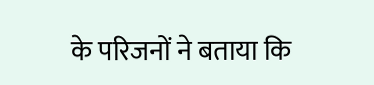के परिजनों ने बताया कि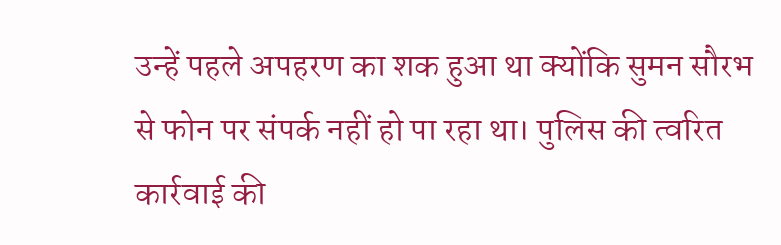उन्हें पहले अपहरण का शक हुआ था क्योंकि सुमन सौरभ से फोन पर संपर्क नहीं हो पा रहा था। पुलिस की त्वरित कार्रवाई की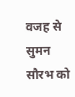वजह से सुमन सौरभ को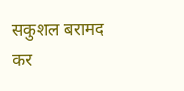सकुशल बरामद कर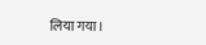लिया गया।